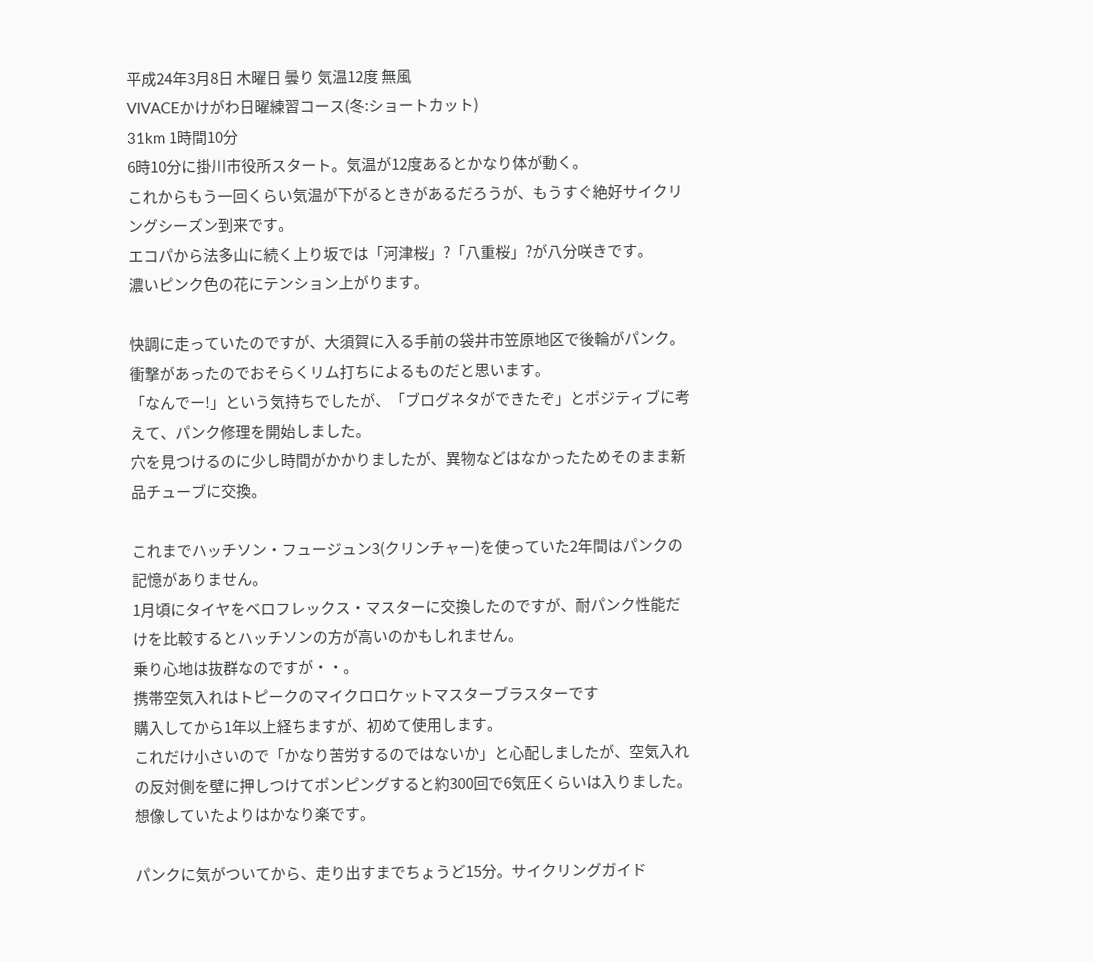平成24年3月8日 木曜日 曇り 気温12度 無風
VIVACEかけがわ日曜練習コース(冬:ショートカット)
31km 1時間10分
6時10分に掛川市役所スタート。気温が12度あるとかなり体が動く。
これからもう一回くらい気温が下がるときがあるだろうが、もうすぐ絶好サイクリングシーズン到来です。
エコパから法多山に続く上り坂では「河津桜」?「八重桜」?が八分咲きです。
濃いピンク色の花にテンション上がります。

快調に走っていたのですが、大須賀に入る手前の袋井市笠原地区で後輪がパンク。
衝撃があったのでおそらくリム打ちによるものだと思います。
「なんでー!」という気持ちでしたが、「ブログネタができたぞ」とポジティブに考えて、パンク修理を開始しました。
穴を見つけるのに少し時間がかかりましたが、異物などはなかったためそのまま新品チューブに交換。

これまでハッチソン・フュージュン3(クリンチャー)を使っていた2年間はパンクの記憶がありません。
1月頃にタイヤをベロフレックス・マスターに交換したのですが、耐パンク性能だけを比較するとハッチソンの方が高いのかもしれません。
乗り心地は抜群なのですが・・。
携帯空気入れはトピークのマイクロロケットマスターブラスターです
購入してから1年以上経ちますが、初めて使用します。
これだけ小さいので「かなり苦労するのではないか」と心配しましたが、空気入れの反対側を壁に押しつけてポンピングすると約300回で6気圧くらいは入りました。想像していたよりはかなり楽です。

パンクに気がついてから、走り出すまでちょうど15分。サイクリングガイド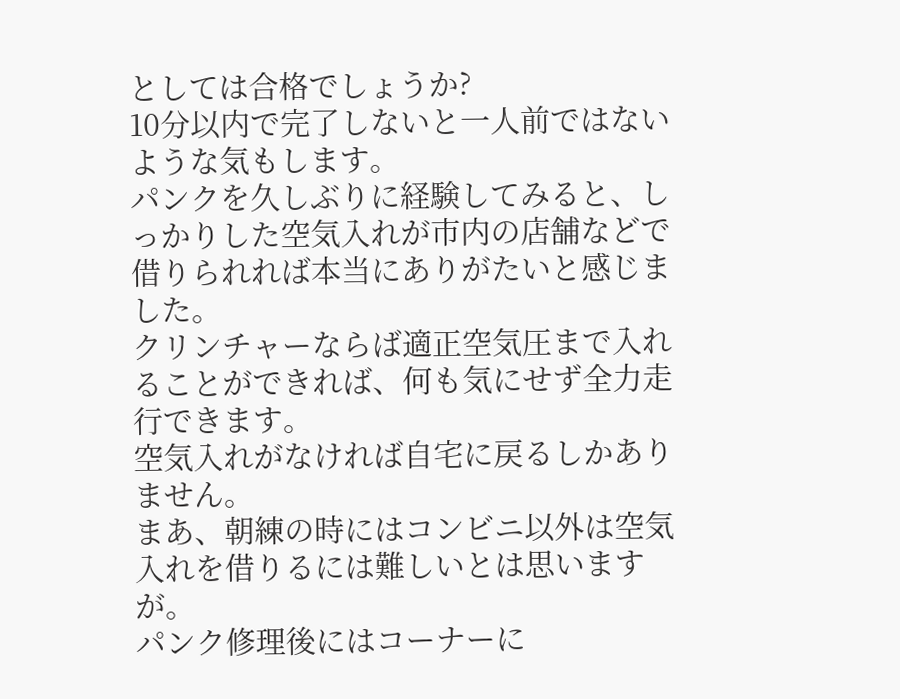としては合格でしょうか?
10分以内で完了しないと一人前ではないような気もします。
パンクを久しぶりに経験してみると、しっかりした空気入れが市内の店舗などで借りられれば本当にありがたいと感じました。
クリンチャーならば適正空気圧まで入れることができれば、何も気にせず全力走行できます。
空気入れがなければ自宅に戻るしかありません。
まあ、朝練の時にはコンビニ以外は空気入れを借りるには難しいとは思いますが。
パンク修理後にはコーナーに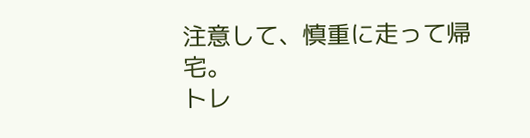注意して、慎重に走って帰宅。
トレ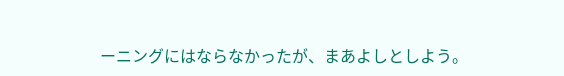ーニングにはならなかったが、まあよしとしよう。